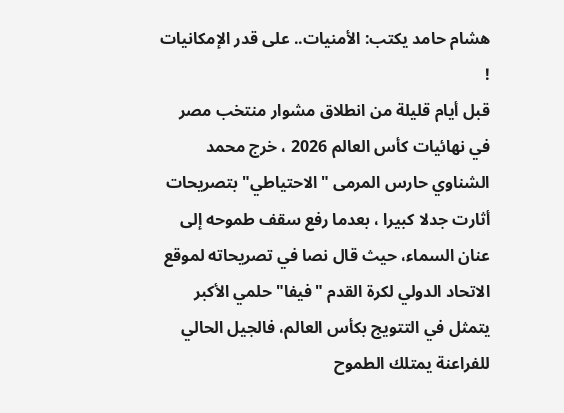هشام حامد يكتب: الأمنيات.. على قدر الإمكانيات !
قبل أيام قليلة من انطلاق مشوار منتخب مصر في نهائيات كأس العالم 2026 ، خرج محمد الشناوي حارس المرمى "الاحتياطي" بتصريحات أثارت جدلا كبيرا ، بعدما رفع سقف طموحه إلى عنان السماء، حيث قال نصا في تصريحاته لموقع الاتحاد الدولي لكرة القدم "فيفا" حلمي الأكبر يتمثل في التتويج بكأس العالم، فالجيل الحالي للفراعنة يمتلك الطموح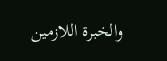والخبرة اللازمين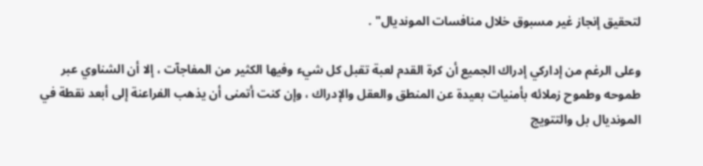لتحقيق إنجاز غير مسبوق خلال منافسات المونديال" .

وعلى الرغم من إداركي إدراك الجميع أن كرة القدم لعبة تقبل كل شيء وفيها الكثير من المفاجآت ، إلا أن الشناوي عبر طموحه وطموح زملائه بأمنيات بعيدة عن المنطق والعقل والإدراك ، وإن كنت أتمنى أن يذهب الفراعنة إلى أبعد نقطة في المونديال بل والتتويج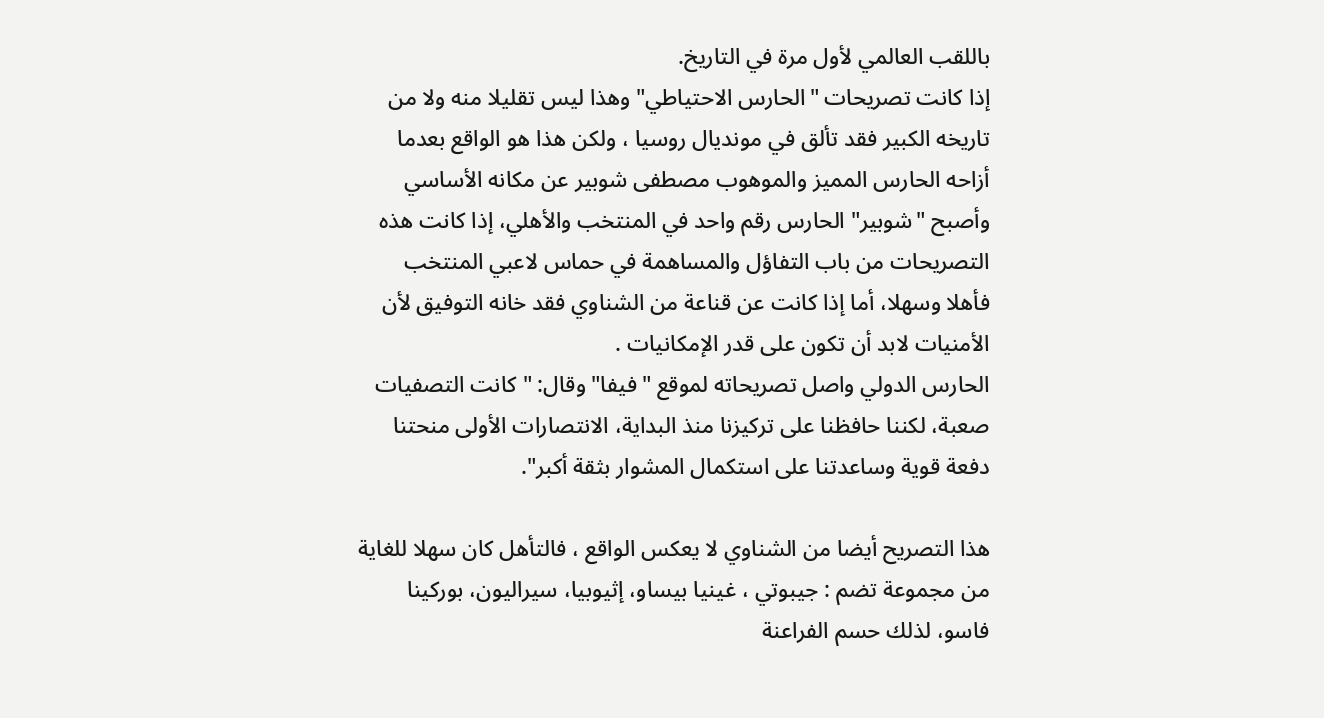باللقب العالمي لأول مرة في التاريخ.
إذا كانت تصريحات "الحارس الاحتياطي" وهذا ليس تقليلا منه ولا من تاريخه الكبير فقد تألق في مونديال روسيا ، ولكن هذا هو الواقع بعدما أزاحه الحارس المميز والموهوب مصطفى شوبير عن مكانه الأساسي وأصبح "شوبير" الحارس رقم واحد في المنتخب والأهلي، إذا كانت هذه التصريحات من باب التفاؤل والمساهمة في حماس لاعبي المنتخب فأهلا وسهلا، أما إذا كانت عن قناعة من الشناوي فقد خانه التوفيق لأن الأمنيات لابد أن تكون على قدر الإمكانيات .
الحارس الدولي واصل تصريحاته لموقع "فيفا" وقال: "كانت التصفيات صعبة، لكننا حافظنا على تركيزنا منذ البداية، الانتصارات الأولى منحتنا دفعة قوية وساعدتنا على استكمال المشوار بثقة أكبر".

هذا التصريح أيضا من الشناوي لا يعكس الواقع ، فالتأهل كان سهلا للغاية من مجموعة تضم : جيبوتي ، غينيا بيساو، إثيوبيا، سيراليون، بوركينا فاسو، لذلك حسم الفراعنة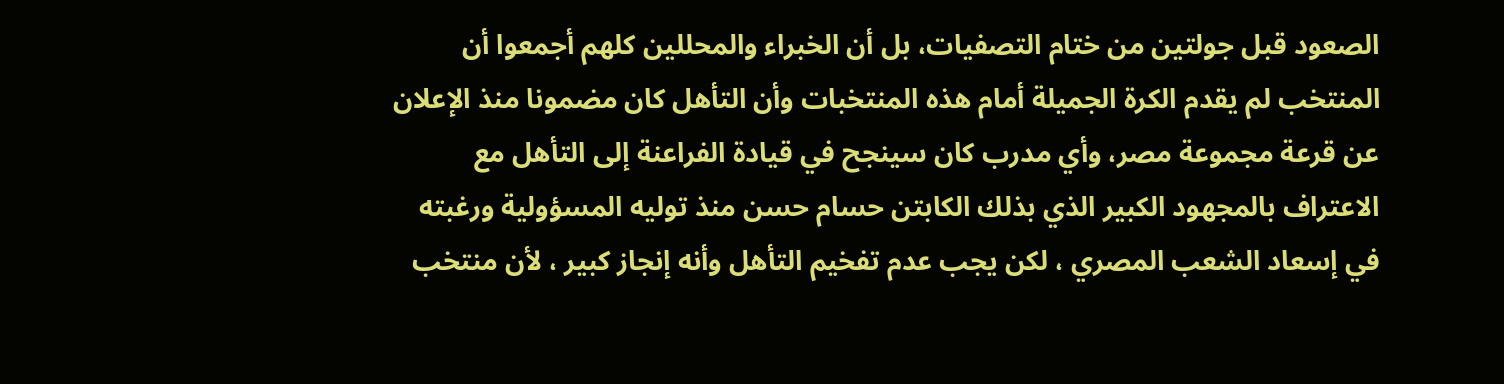الصعود قبل جولتين من ختام التصفيات، بل أن الخبراء والمحللين كلهم أجمعوا أن المنتخب لم يقدم الكرة الجميلة أمام هذه المنتخبات وأن التأهل كان مضمونا منذ الإعلان عن قرعة مجموعة مصر، وأي مدرب كان سينجح في قيادة الفراعنة إلى التأهل مع الاعتراف بالمجهود الكبير الذي بذلك الكابتن حسام حسن منذ توليه المسؤولية ورغبته في إسعاد الشعب المصري ، لكن يجب عدم تفخيم التأهل وأنه إنجاز كبير ، لأن منتخب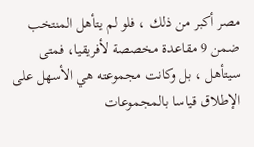مصر أكبر من ذلك ، فلو لم يتأهل المنتخب ضمن 9 مقاعدة مخصصة لأفريقيا، فمتى سيتأهل ، بل وكانت مجموعته هي الأسهل على الإطلاق قياسا بالمجموعات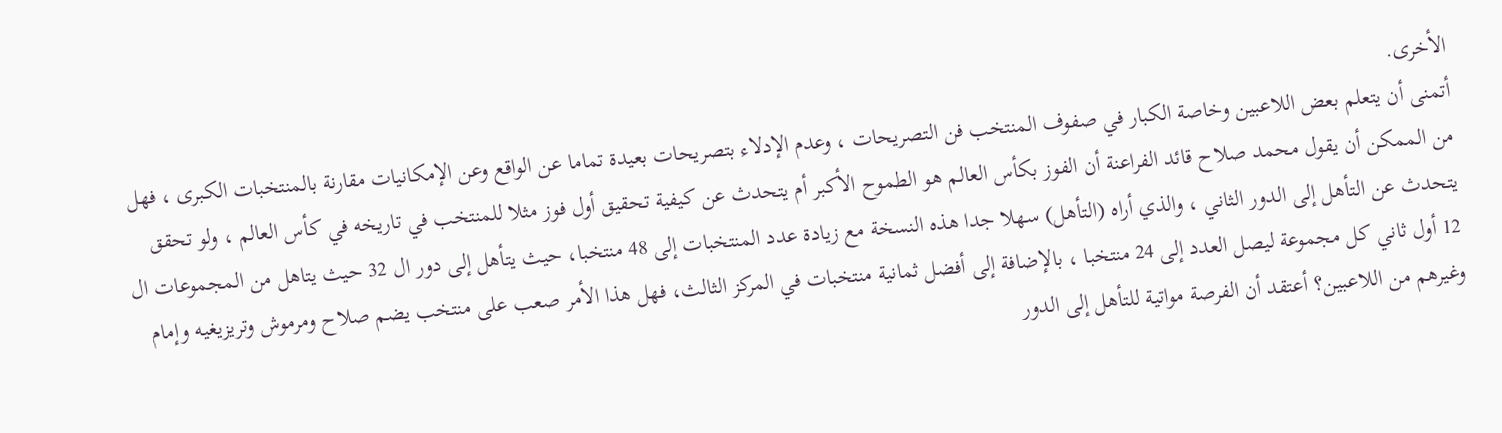الأخرى.
أتمنى أن يتعلم بعض اللاعبين وخاصة الكبار في صفوف المنتخب فن التصريحات ، وعدم الإدلاء بتصريحات بعيدة تماما عن الواقع وعن الإمكانيات مقارنة بالمنتخبات الكبرى ، فهل من الممكن أن يقول محمد صلاح قائد الفراعنة أن الفوز بكأس العالم هو الطموح الأكبر أم يتحدث عن كيفية تحقيق أول فوز مثلا للمنتخب في تاريخه في كأس العالم ، ولو تحقق يتحدث عن التأهل إلى الدور الثاني ، والذي أراه (التأهل) سهلا جدا هذه النسخة مع زيادة عدد المنتخبات إلى 48 منتخبا، حيث يتأهل إلى دور ال 32 حيث يتاهل من المجموعات ال 12 أول ثاني كل مجموعة ليصل العدد إلى 24 منتخبا ، بالإضافة إلى أفضل ثمانية منتخبات في المركز الثالث، فهل هذا الأمر صعب على منتخب يضم صلاح ومرموش وتريزيغيه وإمام وغيرهم من اللاعبين؟ أعتقد أن الفرصة مواتية للتأهل إلى الدور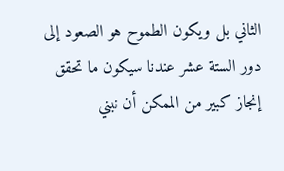الثاني بل ويكون الطموح هو الصعود إلى دور الستة عشر عندنا سيكون ما تحقق إنجاز كبير من الممكن أن نبني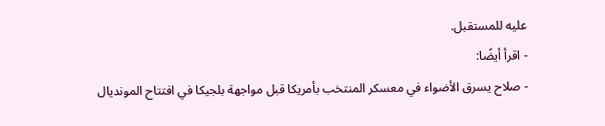عليه للمستقبل.
- اقرأ أيضًا:
- صلاح يسرق الأضواء في معسكر المنتخب بأمريكا قبل مواجهة بلجيكا في افتتاح المونديال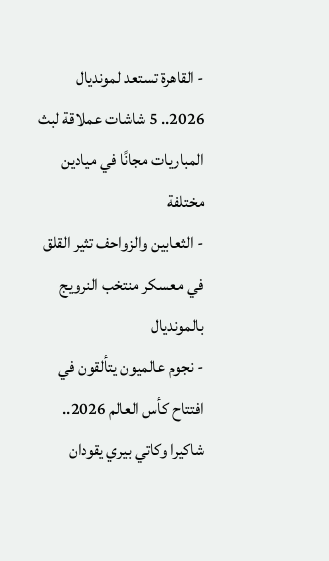- القاهرة تستعد لمونديال 2026.. 5 شاشات عملاقة لبث المباريات مجانًا في ميادين مختلفة
- الثعابين والزواحف تثير القلق في معسكر منتخب النرويج بالمونديال
- نجوم عالميون يتألقون في افتتاح كأس العالم 2026.. شاكيرا وكاتي بيري يقودان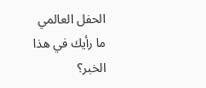الحفل العالمي
ما رأيك في هذا الخبر؟